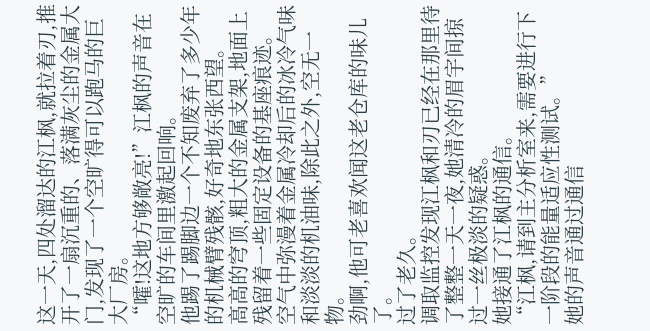这一天,四处溜达的江枫,就拉着刃,推开了一扇沉重的、落满灰尘的金属大门,发现了一个空旷得可以跑马的巨大厂房。
“嚯!这地方够敞亮!”江枫的声音在空旷的车间里激起回响。
他踢了踢脚边一个不知废弃了多少年的机械臂残骸,好奇地东张西望。
高高的穹顶,粗大的金属支架,地面上残留着一些固定设备的基座痕迹。
空气中弥漫着金属冷却后的冰冷气味和淡淡的机油味,除此之外,空无一物。
劲啊,他可老喜欢闻这老仓库的味儿了。
过了老久。
调取监控发现江枫和刃已经在那里待了整整一天一夜,她清冷的眉宇间掠过一丝极淡的疑惑。
她接通了江枫的通信。
“江枫,请到主分析室来,需要进行下一阶段的能量适应性测试。”
她的声音通过通信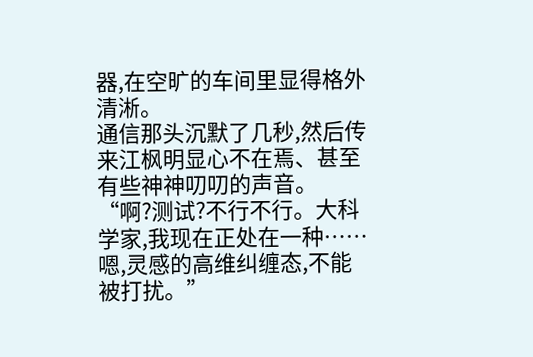器,在空旷的车间里显得格外清淅。
通信那头沉默了几秒,然后传来江枫明显心不在焉、甚至有些神神叨叨的声音。
“啊?测试?不行不行。大科学家,我现在正处在一种……嗯,灵感的高维纠缠态,不能被打扰。”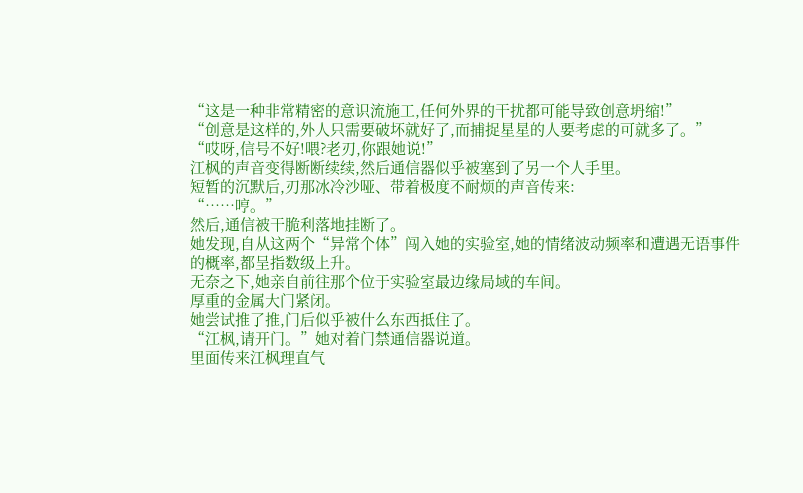“这是一种非常精密的意识流施工,任何外界的干扰都可能导致创意坍缩!”
“创意是这样的,外人只需要破坏就好了,而捕捉星星的人要考虑的可就多了。”
“哎呀,信号不好!喂?老刃,你跟她说!”
江枫的声音变得断断续续,然后通信器似乎被塞到了另一个人手里。
短暂的沉默后,刃那冰冷沙哑、带着极度不耐烦的声音传来:
“……哼。”
然后,通信被干脆利落地挂断了。
她发现,自从这两个“异常个体”闯入她的实验室,她的情绪波动频率和遭遇无语事件的概率,都呈指数级上升。
无奈之下,她亲自前往那个位于实验室最边缘局域的车间。
厚重的金属大门紧闭。
她尝试推了推,门后似乎被什么东西抵住了。
“江枫,请开门。”她对着门禁通信器说道。
里面传来江枫理直气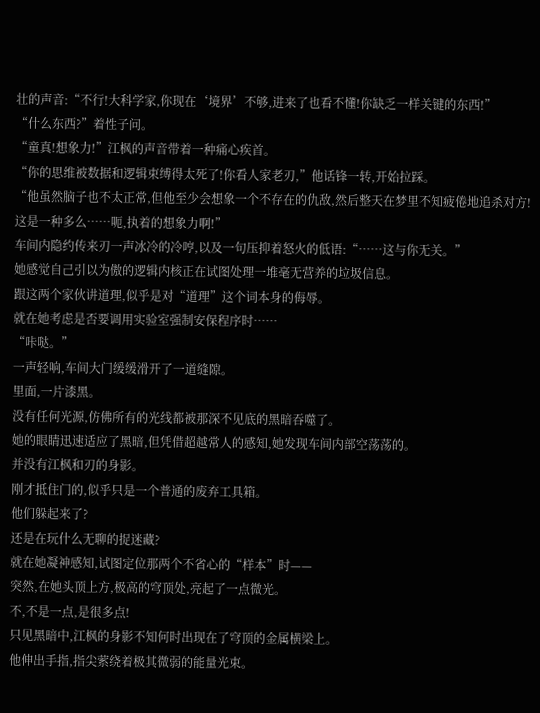壮的声音:“不行!大科学家,你现在‘境界’不够,进来了也看不懂!你缺乏一样关键的东西!”
“什么东西?”着性子问。
“童真!想象力!”江枫的声音带着一种痛心疾首。
“你的思维被数据和逻辑束缚得太死了!你看人家老刃,”他话锋一转,开始拉踩。
“他虽然脑子也不太正常,但他至少会想象一个不存在的仇敌,然后整天在梦里不知疲倦地追杀对方!这是一种多么……呃,执着的想象力啊!”
车间内隐约传来刃一声冰冷的冷哼,以及一句压抑着怒火的低语:“……这与你无关。”
她感觉自己引以为傲的逻辑内核正在试图处理一堆毫无营养的垃圾信息。
跟这两个家伙讲道理,似乎是对“道理”这个词本身的侮辱。
就在她考虑是否要调用实验室强制安保程序时……
“咔哒。”
一声轻响,车间大门缓缓滑开了一道缝隙。
里面,一片漆黑。
没有任何光源,仿佛所有的光线都被那深不见底的黑暗吞噬了。
她的眼睛迅速适应了黑暗,但凭借超越常人的感知,她发现车间内部空荡荡的。
并没有江枫和刃的身影。
刚才抵住门的,似乎只是一个普通的废弃工具箱。
他们躲起来了?
还是在玩什么无聊的捉迷藏?
就在她凝神感知,试图定位那两个不省心的“样本”时——
突然,在她头顶上方,极高的穹顶处,亮起了一点微光。
不,不是一点,是很多点!
只见黑暗中,江枫的身影不知何时出现在了穹顶的金属横梁上。
他伸出手指,指尖萦绕着极其微弱的能量光束。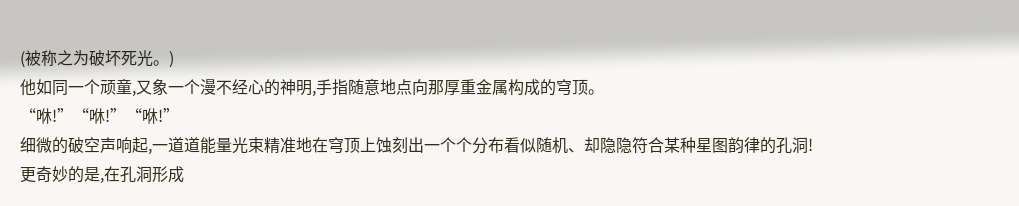(被称之为破坏死光。)
他如同一个顽童,又象一个漫不经心的神明,手指随意地点向那厚重金属构成的穹顶。
“咻!”“咻!”“咻!”
细微的破空声响起,一道道能量光束精准地在穹顶上蚀刻出一个个分布看似随机、却隐隐符合某种星图韵律的孔洞!
更奇妙的是,在孔洞形成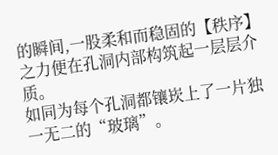的瞬间,一股柔和而稳固的【秩序】之力便在孔洞内部构筑起一层层介质。
如同为每个孔洞都镶崁上了一片独一无二的“玻璃”。